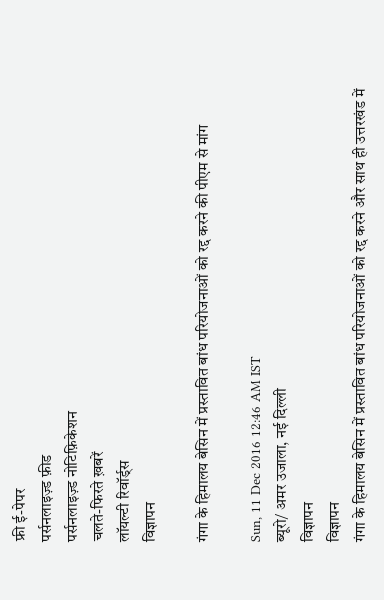फ्री ई-पेपर
पर्सनलाइज़्ड फ़ीड
पर्सनलाइज़्ड नोटिफ़िकेशन
चलते-फिरते ख़बरें
लॉयल्टी रिवॉर्ड्स
विज्ञापन

गंगा के हिमालय बेसिन में प्रस्तावित बांध परियोजनाओं को रद्द करने की पीएम से मांग

Sun, 11 Dec 2016 12:46 AM IST
ब्यूरो/ अमर उजाला, नई दिल्ली
विज्ञापन
विज्ञापन
गंगा के हिमालय बेसिन में प्रस्तावित बांध परियोजनाओं को रद्द करने और साथ ही उत्तरखंड में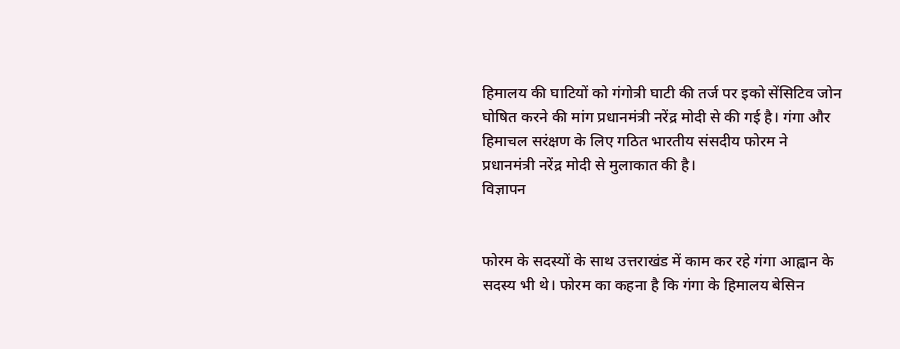हिमालय की घाटियों को गंगोत्री घाटी की तर्ज पर इको सेंसिटिव जोन घोषित करने की मांग प्रधानमंत्री नरेंद्र मोदी से की गई है। गंगा और हिमाचल सरंक्षण के लिए गठित भारतीय संसदीय फोरम ने प्रधानमंत्री नरेंद्र मोदी से मुलाकात की है।
विज्ञापन


फोरम के सदस्यों के साथ उत्तराखंड में काम कर रहे गंगा आह्वान के सदस्य भी थे। फोरम का कहना है कि गंगा के हिमालय बेसिन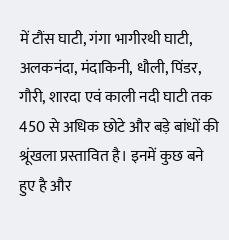में टौंस घाटी, गंगा भागीरथी घाटी, अलकनंदा, मंदाकिनी, धौली, पिंडर, गौरी, शारदा एवं काली नदी घाटी तक 450 से अधिक छोटे और बड़े बांधों की श्रूंखला प्रस्तावित है। इनमें कुछ बने हुए है और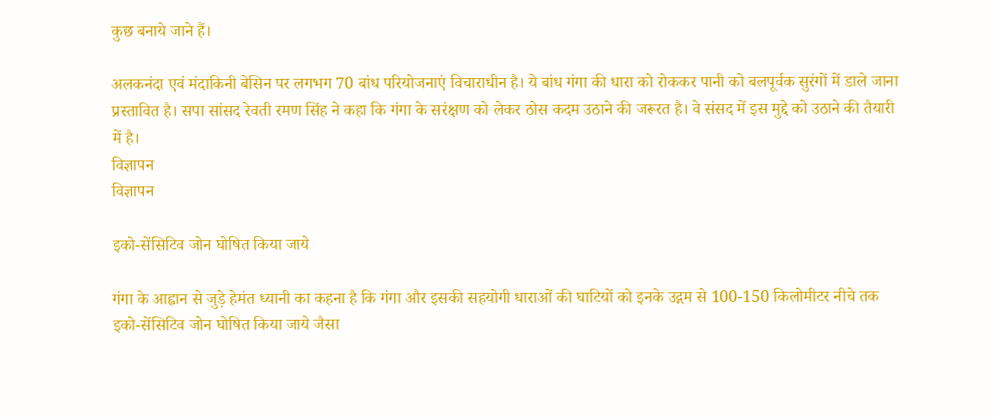कुछ बनाये जाने हैं।

अलकनंदा एवं मंदाकिनी बेसिन पर लगभग 70 बांध परियोजनाएं विचाराधीन है। ये बांध गंगा की धारा को रोककर पानी को बलपूर्वक सुरंगों में डाले जाना प्रस्तावित है। सपा सांसद रेवती रमण सिंह ने कहा कि गंगा के सरंक्षण को लेकर ठोस कदम उठाने की जरूरत है। वे संसद में इस मुद्दे को उठाने की तैयारी में है।
विज्ञापन
विज्ञापन

इको-सेंसिटिव जोन घोषित किया जाये

गंगा के आह्वान से जुड़े हेमंत ध्यानी का कहना है कि गंगा और इसकी सहयोगी धाराओं की घाटियों को इनके उद्गम से 100-150 किलोमीटर नीचे तक इको-सेंसिटिव जोन घोषित किया जाये जैसा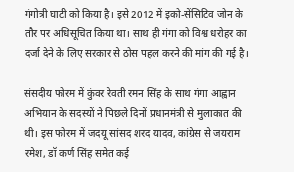गंगोत्री घाटी को किया है। इसे 2012 में इको-सेंसिटिव जोन के तौर पर अधिसूचित किया था। साथ ही गंगा को विश्व धरोहर का दर्जा देने के लिए सरकार से ठोस पहल करने की मांग की गई है।

संसदीय फोरम में कुंवर रेवती रमन सिंह के साथ गंगा आह्वान अभियान के सदस्यों ने पिछले दिनों प्रधानमंत्री से मुलाकात की थी। इस फोरम में जदयू सांसद शरद यादव, कांग्रेस से जयराम रमेश, डॉ कर्ण सिंह समेत कई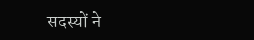सदस्यों ने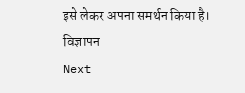इसे लेकर अपना समर्थन किया है।
विज्ञापन
Next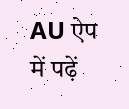AU ऐप में पढ़ें